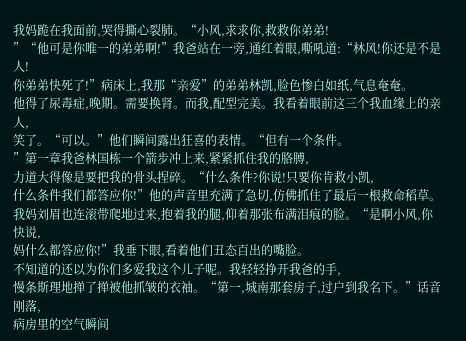我妈跪在我面前,哭得撕心裂肺。“小风,求求你,救救你弟弟!
”“他可是你唯一的弟弟啊!”我爸站在一旁,通红着眼,嘶吼道:“林风!你还是不是人!
你弟弟快死了!”病床上,我那“亲爱”的弟弟林凯,脸色惨白如纸,气息奄奄。
他得了尿毒症,晚期。需要换肾。而我,配型完美。我看着眼前这三个我血缘上的亲人,
笑了。“可以。”他们瞬间露出狂喜的表情。“但有一个条件。
”第一章我爸林国栋一个箭步冲上来,紧紧抓住我的胳膊,
力道大得像是要把我的骨头捏碎。“什么条件?你说!只要你肯救小凯,
什么条件我们都答应你!”他的声音里充满了急切,仿佛抓住了最后一根救命稻草。
我妈刘眉也连滚带爬地过来,抱着我的腿,仰着那张布满泪痕的脸。“是啊小风,你快说,
妈什么都答应你!”我垂下眼,看着他们丑态百出的嘴脸。
不知道的还以为你们多爱我这个儿子呢。我轻轻挣开我爸的手,
慢条斯理地掸了掸被他抓皱的衣袖。“第一,城南那套房子,过户到我名下。”话音刚落,
病房里的空气瞬间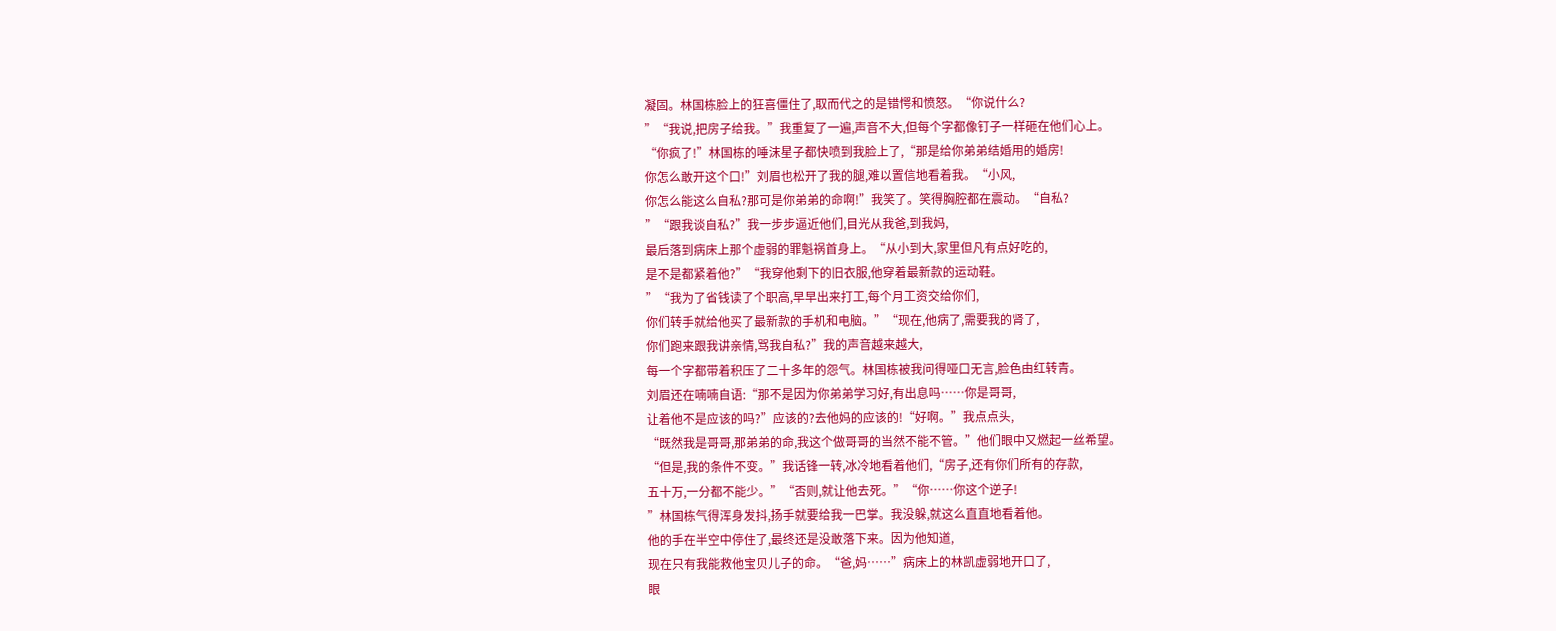凝固。林国栋脸上的狂喜僵住了,取而代之的是错愕和愤怒。“你说什么?
”“我说,把房子给我。”我重复了一遍,声音不大,但每个字都像钉子一样砸在他们心上。
“你疯了!”林国栋的唾沫星子都快喷到我脸上了,“那是给你弟弟结婚用的婚房!
你怎么敢开这个口!”刘眉也松开了我的腿,难以置信地看着我。“小风,
你怎么能这么自私?那可是你弟弟的命啊!”我笑了。笑得胸腔都在震动。“自私?
”“跟我谈自私?”我一步步逼近他们,目光从我爸,到我妈,
最后落到病床上那个虚弱的罪魁祸首身上。“从小到大,家里但凡有点好吃的,
是不是都紧着他?”“我穿他剩下的旧衣服,他穿着最新款的运动鞋。
”“我为了省钱读了个职高,早早出来打工,每个月工资交给你们,
你们转手就给他买了最新款的手机和电脑。”“现在,他病了,需要我的肾了,
你们跑来跟我讲亲情,骂我自私?”我的声音越来越大,
每一个字都带着积压了二十多年的怨气。林国栋被我问得哑口无言,脸色由红转青。
刘眉还在喃喃自语:“那不是因为你弟弟学习好,有出息吗……你是哥哥,
让着他不是应该的吗?”应该的?去他妈的应该的!“好啊。”我点点头,
“既然我是哥哥,那弟弟的命,我这个做哥哥的当然不能不管。”他们眼中又燃起一丝希望。
“但是,我的条件不变。”我话锋一转,冰冷地看着他们,“房子,还有你们所有的存款,
五十万,一分都不能少。”“否则,就让他去死。”“你……你这个逆子!
”林国栋气得浑身发抖,扬手就要给我一巴掌。我没躲,就这么直直地看着他。
他的手在半空中停住了,最终还是没敢落下来。因为他知道,
现在只有我能救他宝贝儿子的命。“爸,妈……”病床上的林凯虚弱地开口了,
眼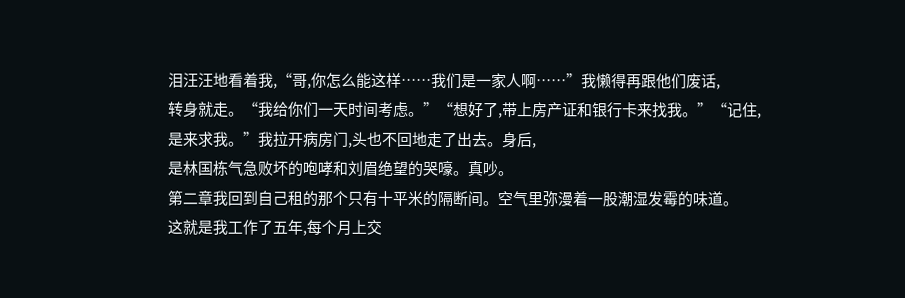泪汪汪地看着我,“哥,你怎么能这样……我们是一家人啊……”我懒得再跟他们废话,
转身就走。“我给你们一天时间考虑。”“想好了,带上房产证和银行卡来找我。”“记住,
是来求我。”我拉开病房门,头也不回地走了出去。身后,
是林国栋气急败坏的咆哮和刘眉绝望的哭嚎。真吵。
第二章我回到自己租的那个只有十平米的隔断间。空气里弥漫着一股潮湿发霉的味道。
这就是我工作了五年,每个月上交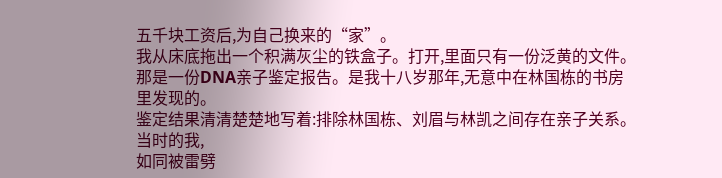五千块工资后,为自己换来的“家”。
我从床底拖出一个积满灰尘的铁盒子。打开,里面只有一份泛黄的文件。
那是一份DNA亲子鉴定报告。是我十八岁那年,无意中在林国栋的书房里发现的。
鉴定结果清清楚楚地写着:排除林国栋、刘眉与林凯之间存在亲子关系。当时的我,
如同被雷劈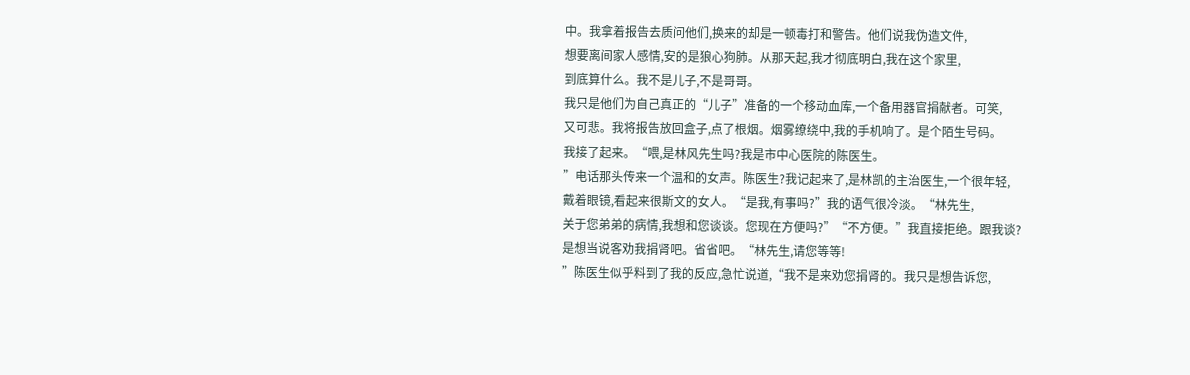中。我拿着报告去质问他们,换来的却是一顿毒打和警告。他们说我伪造文件,
想要离间家人感情,安的是狼心狗肺。从那天起,我才彻底明白,我在这个家里,
到底算什么。我不是儿子,不是哥哥。
我只是他们为自己真正的“儿子”准备的一个移动血库,一个备用器官捐献者。可笑,
又可悲。我将报告放回盒子,点了根烟。烟雾缭绕中,我的手机响了。是个陌生号码。
我接了起来。“喂,是林风先生吗?我是市中心医院的陈医生。
”电话那头传来一个温和的女声。陈医生?我记起来了,是林凯的主治医生,一个很年轻,
戴着眼镜,看起来很斯文的女人。“是我,有事吗?”我的语气很冷淡。“林先生,
关于您弟弟的病情,我想和您谈谈。您现在方便吗?”“不方便。”我直接拒绝。跟我谈?
是想当说客劝我捐肾吧。省省吧。“林先生,请您等等!
”陈医生似乎料到了我的反应,急忙说道,“我不是来劝您捐肾的。我只是想告诉您,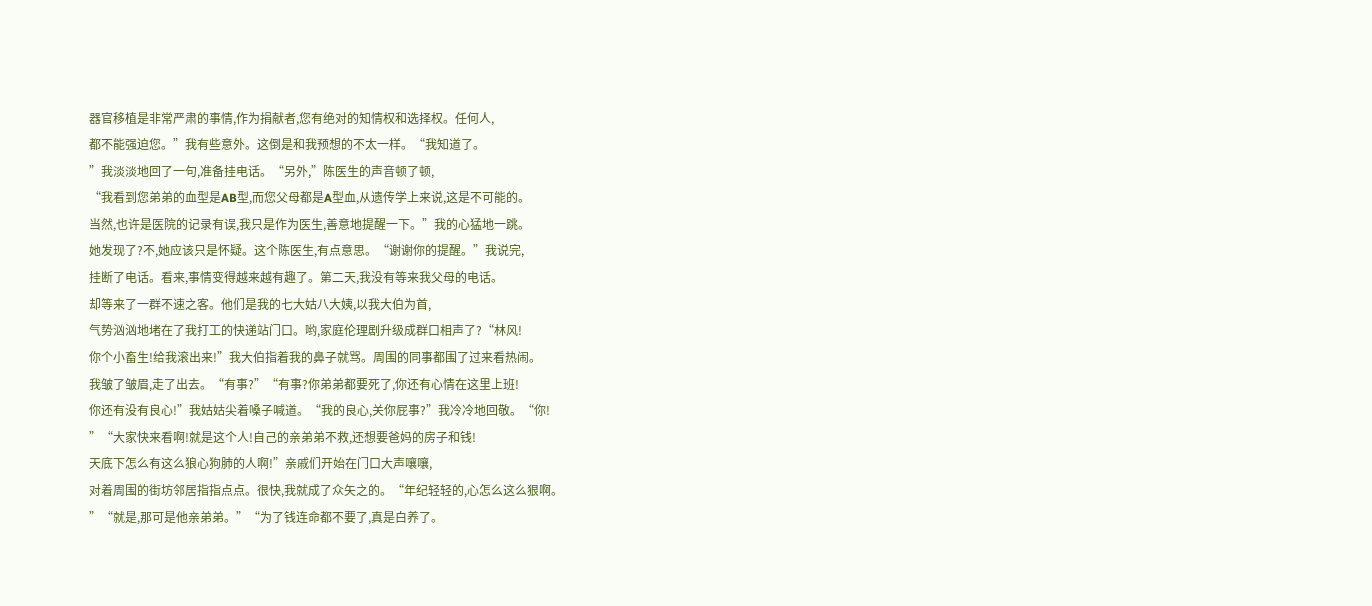器官移植是非常严肃的事情,作为捐献者,您有绝对的知情权和选择权。任何人,
都不能强迫您。”我有些意外。这倒是和我预想的不太一样。“我知道了。
”我淡淡地回了一句,准备挂电话。“另外,”陈医生的声音顿了顿,
“我看到您弟弟的血型是AB型,而您父母都是A型血,从遗传学上来说,这是不可能的。
当然,也许是医院的记录有误,我只是作为医生,善意地提醒一下。”我的心猛地一跳。
她发现了?不,她应该只是怀疑。这个陈医生,有点意思。“谢谢你的提醒。”我说完,
挂断了电话。看来,事情变得越来越有趣了。第二天,我没有等来我父母的电话。
却等来了一群不速之客。他们是我的七大姑八大姨,以我大伯为首,
气势汹汹地堵在了我打工的快递站门口。哟,家庭伦理剧升级成群口相声了?“林风!
你个小畜生!给我滚出来!”我大伯指着我的鼻子就骂。周围的同事都围了过来看热闹。
我皱了皱眉,走了出去。“有事?”“有事?你弟弟都要死了,你还有心情在这里上班!
你还有没有良心!”我姑姑尖着嗓子喊道。“我的良心,关你屁事?”我冷冷地回敬。“你!
”“大家快来看啊!就是这个人!自己的亲弟弟不救,还想要爸妈的房子和钱!
天底下怎么有这么狼心狗肺的人啊!”亲戚们开始在门口大声嚷嚷,
对着周围的街坊邻居指指点点。很快,我就成了众矢之的。“年纪轻轻的,心怎么这么狠啊。
”“就是,那可是他亲弟弟。”“为了钱连命都不要了,真是白养了。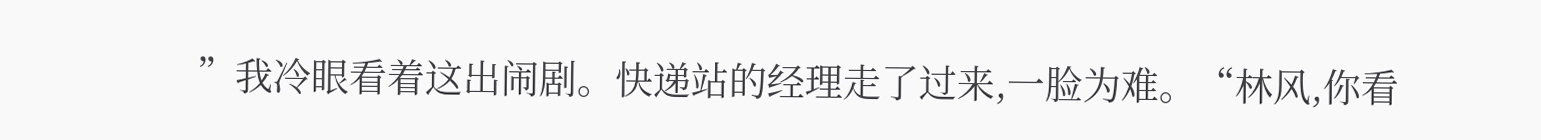”我冷眼看着这出闹剧。快递站的经理走了过来,一脸为难。“林风,你看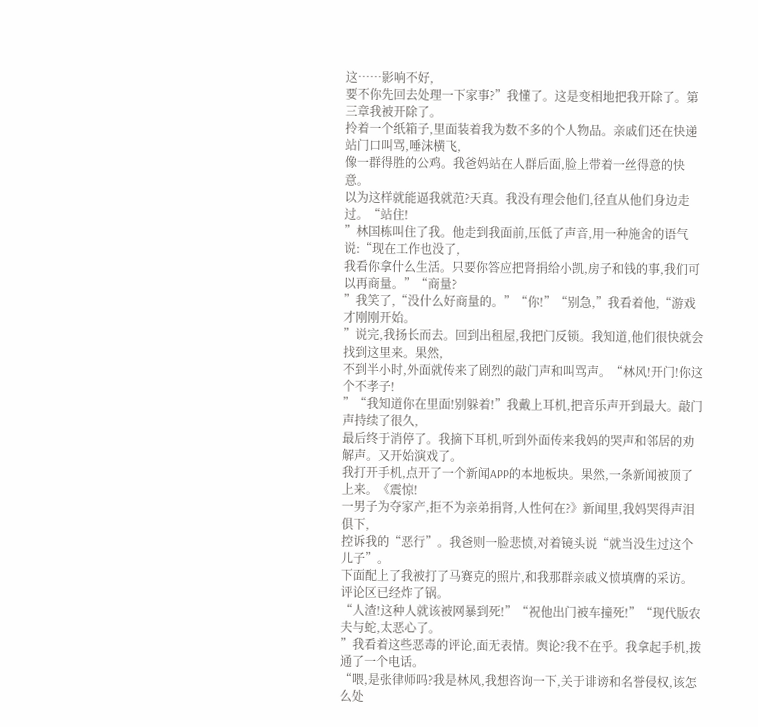这……影响不好,
要不你先回去处理一下家事?”我懂了。这是变相地把我开除了。第三章我被开除了。
拎着一个纸箱子,里面装着我为数不多的个人物品。亲戚们还在快递站门口叫骂,唾沫横飞,
像一群得胜的公鸡。我爸妈站在人群后面,脸上带着一丝得意的快意。
以为这样就能逼我就范?天真。我没有理会他们,径直从他们身边走过。“站住!
”林国栋叫住了我。他走到我面前,压低了声音,用一种施舍的语气说:“现在工作也没了,
我看你拿什么生活。只要你答应把肾捐给小凯,房子和钱的事,我们可以再商量。”“商量?
”我笑了,“没什么好商量的。”“你!”“别急,”我看着他,“游戏才刚刚开始。
”说完,我扬长而去。回到出租屋,我把门反锁。我知道,他们很快就会找到这里来。果然,
不到半小时,外面就传来了剧烈的敲门声和叫骂声。“林风!开门!你这个不孝子!
”“我知道你在里面!别躲着!”我戴上耳机,把音乐声开到最大。敲门声持续了很久,
最后终于消停了。我摘下耳机,听到外面传来我妈的哭声和邻居的劝解声。又开始演戏了。
我打开手机,点开了一个新闻APP的本地板块。果然,一条新闻被顶了上来。《震惊!
一男子为夺家产,拒不为亲弟捐肾,人性何在?》新闻里,我妈哭得声泪俱下,
控诉我的“恶行”。我爸则一脸悲愤,对着镜头说“就当没生过这个儿子”。
下面配上了我被打了马赛克的照片,和我那群亲戚义愤填膺的采访。评论区已经炸了锅。
“人渣!这种人就该被网暴到死!”“祝他出门被车撞死!”“现代版农夫与蛇,太恶心了。
”我看着这些恶毒的评论,面无表情。舆论?我不在乎。我拿起手机,拨通了一个电话。
“喂,是张律师吗?我是林风,我想咨询一下,关于诽谤和名誉侵权,该怎么处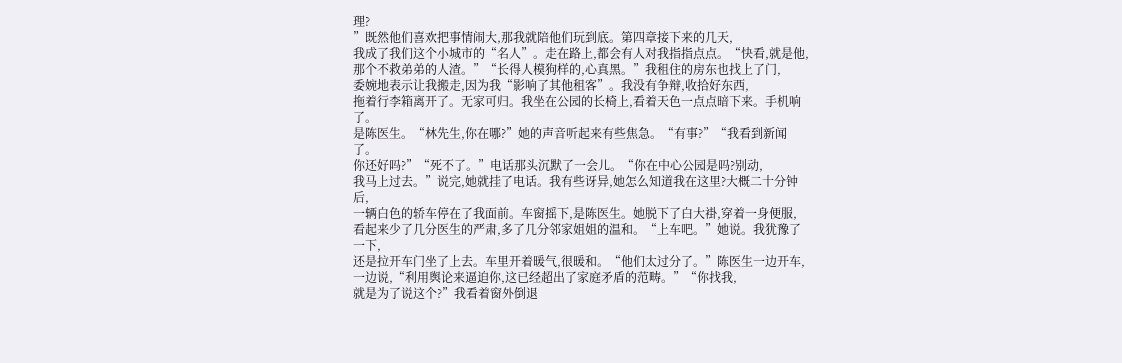理?
”既然他们喜欢把事情闹大,那我就陪他们玩到底。第四章接下来的几天,
我成了我们这个小城市的“名人”。走在路上,都会有人对我指指点点。“快看,就是他,
那个不救弟弟的人渣。”“长得人模狗样的,心真黑。”我租住的房东也找上了门,
委婉地表示让我搬走,因为我“影响了其他租客”。我没有争辩,收拾好东西,
拖着行李箱离开了。无家可归。我坐在公园的长椅上,看着天色一点点暗下来。手机响了。
是陈医生。“林先生,你在哪?”她的声音听起来有些焦急。“有事?”“我看到新闻了。
你还好吗?”“死不了。”电话那头沉默了一会儿。“你在中心公园是吗?别动,
我马上过去。”说完,她就挂了电话。我有些讶异,她怎么知道我在这里?大概二十分钟后,
一辆白色的轿车停在了我面前。车窗摇下,是陈医生。她脱下了白大褂,穿着一身便服,
看起来少了几分医生的严肃,多了几分邻家姐姐的温和。“上车吧。”她说。我犹豫了一下,
还是拉开车门坐了上去。车里开着暖气,很暖和。“他们太过分了。”陈医生一边开车,
一边说,“利用舆论来逼迫你,这已经超出了家庭矛盾的范畴。”“你找我,
就是为了说这个?”我看着窗外倒退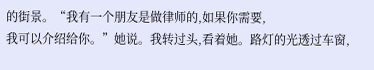的街景。“我有一个朋友是做律师的,如果你需要,
我可以介绍给你。”她说。我转过头,看着她。路灯的光透过车窗,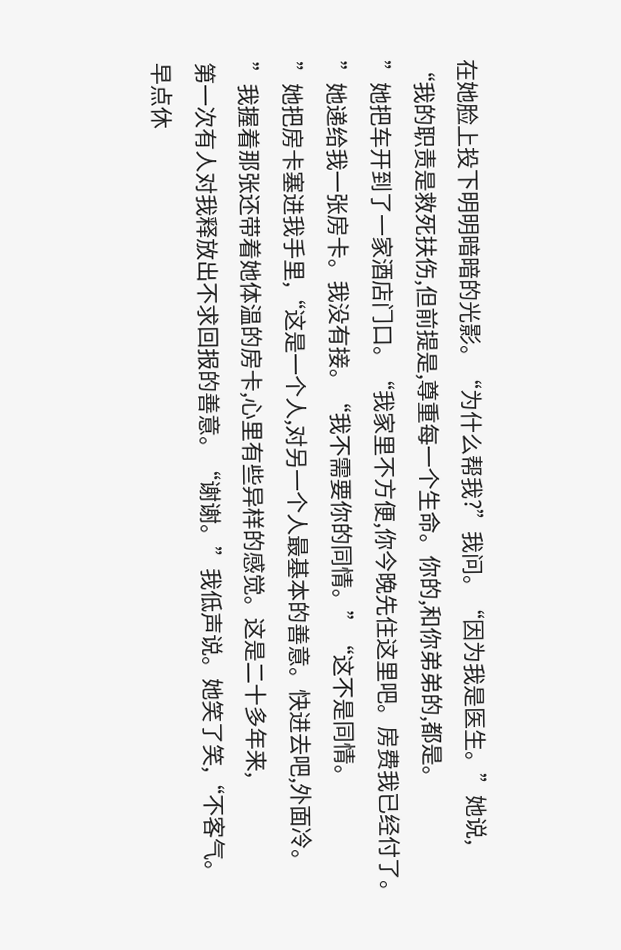在她脸上投下明明暗暗的光影。“为什么帮我?”我问。“因为我是医生。”她说,
“我的职责是救死扶伤,但前提是,尊重每一个生命。你的,和你弟弟的,都是。
”她把车开到了一家酒店门口。“我家里不方便,你今晚先住这里吧。房费我已经付了。
”她递给我一张房卡。我没有接。“我不需要你的同情。”“这不是同情。
”她把房卡塞进我手里,“这是一个人,对另一个人最基本的善意。快进去吧,外面冷。
”我握着那张还带着她体温的房卡,心里有些异样的感觉。这是二十多年来,
第一次有人对我释放出不求回报的善意。“谢谢。”我低声说。她笑了笑,“不客气。
早点休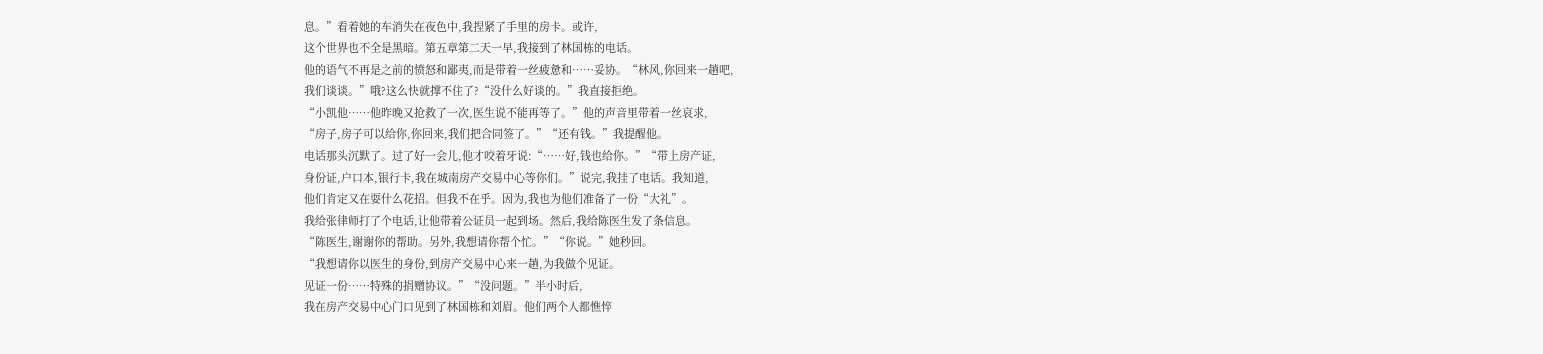息。”看着她的车消失在夜色中,我捏紧了手里的房卡。或许,
这个世界也不全是黑暗。第五章第二天一早,我接到了林国栋的电话。
他的语气不再是之前的愤怒和鄙夷,而是带着一丝疲惫和……妥协。“林风,你回来一趟吧,
我们谈谈。”哦?这么快就撑不住了?“没什么好谈的。”我直接拒绝。
“小凯他……他昨晚又抢救了一次,医生说不能再等了。”他的声音里带着一丝哀求,
“房子,房子可以给你,你回来,我们把合同签了。”“还有钱。”我提醒他。
电话那头沉默了。过了好一会儿,他才咬着牙说:“……好,钱也给你。”“带上房产证,
身份证,户口本,银行卡,我在城南房产交易中心等你们。”说完,我挂了电话。我知道,
他们肯定又在耍什么花招。但我不在乎。因为,我也为他们准备了一份“大礼”。
我给张律师打了个电话,让他带着公证员一起到场。然后,我给陈医生发了条信息。
“陈医生,谢谢你的帮助。另外,我想请你帮个忙。”“你说。”她秒回。
“我想请你以医生的身份,到房产交易中心来一趟,为我做个见证。
见证一份……特殊的捐赠协议。”“没问题。”半小时后,
我在房产交易中心门口见到了林国栋和刘眉。他们两个人都憔悴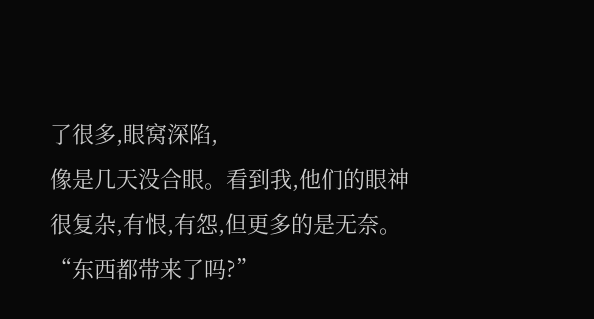了很多,眼窝深陷,
像是几天没合眼。看到我,他们的眼神很复杂,有恨,有怨,但更多的是无奈。
“东西都带来了吗?”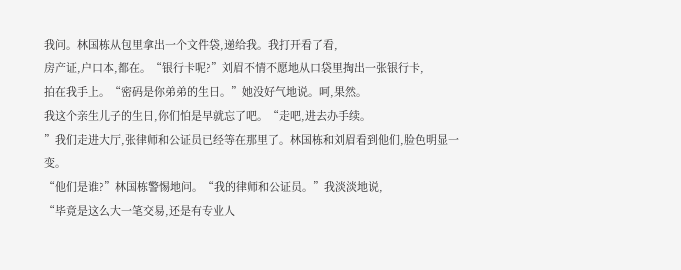我问。林国栋从包里拿出一个文件袋,递给我。我打开看了看,
房产证,户口本,都在。“银行卡呢?”刘眉不情不愿地从口袋里掏出一张银行卡,
拍在我手上。“密码是你弟弟的生日。”她没好气地说。呵,果然。
我这个亲生儿子的生日,你们怕是早就忘了吧。“走吧,进去办手续。
”我们走进大厅,张律师和公证员已经等在那里了。林国栋和刘眉看到他们,脸色明显一变。
“他们是谁?”林国栋警惕地问。“我的律师和公证员。”我淡淡地说,
“毕竟是这么大一笔交易,还是有专业人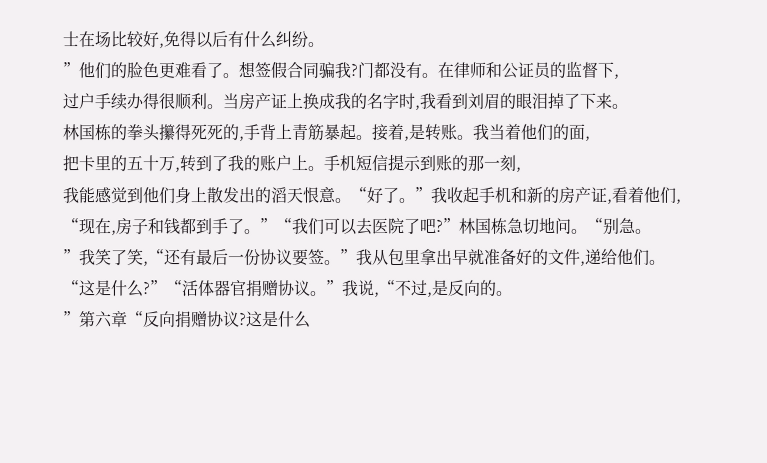士在场比较好,免得以后有什么纠纷。
”他们的脸色更难看了。想签假合同骗我?门都没有。在律师和公证员的监督下,
过户手续办得很顺利。当房产证上换成我的名字时,我看到刘眉的眼泪掉了下来。
林国栋的拳头攥得死死的,手背上青筋暴起。接着,是转账。我当着他们的面,
把卡里的五十万,转到了我的账户上。手机短信提示到账的那一刻,
我能感觉到他们身上散发出的滔天恨意。“好了。”我收起手机和新的房产证,看着他们,
“现在,房子和钱都到手了。”“我们可以去医院了吧?”林国栋急切地问。“别急。
”我笑了笑,“还有最后一份协议要签。”我从包里拿出早就准备好的文件,递给他们。
“这是什么?”“活体器官捐赠协议。”我说,“不过,是反向的。
”第六章“反向捐赠协议?这是什么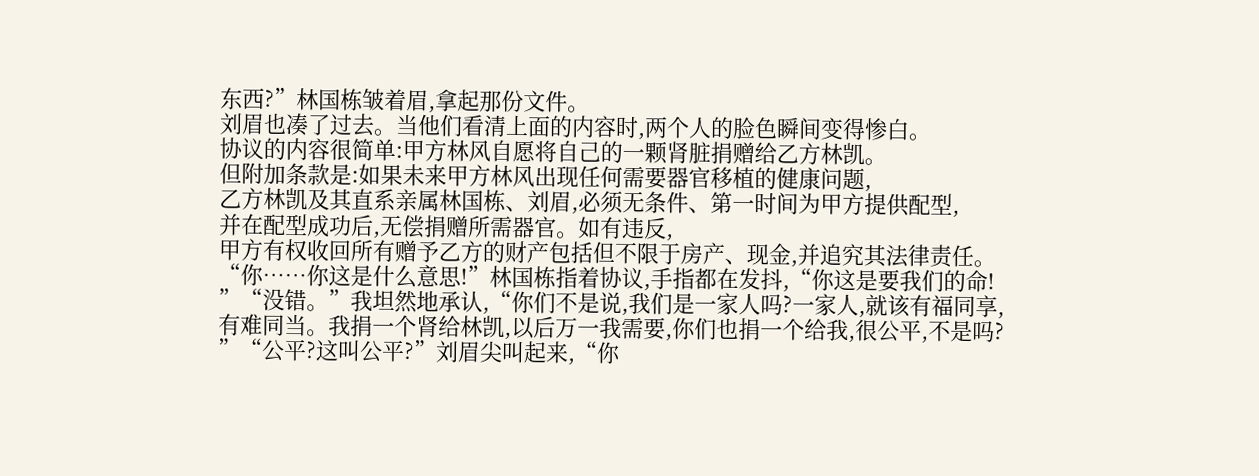东西?”林国栋皱着眉,拿起那份文件。
刘眉也凑了过去。当他们看清上面的内容时,两个人的脸色瞬间变得惨白。
协议的内容很简单:甲方林风自愿将自己的一颗肾脏捐赠给乙方林凯。
但附加条款是:如果未来甲方林风出现任何需要器官移植的健康问题,
乙方林凯及其直系亲属林国栋、刘眉,必须无条件、第一时间为甲方提供配型,
并在配型成功后,无偿捐赠所需器官。如有违反,
甲方有权收回所有赠予乙方的财产包括但不限于房产、现金,并追究其法律责任。
“你……你这是什么意思!”林国栋指着协议,手指都在发抖,“你这是要我们的命!
”“没错。”我坦然地承认,“你们不是说,我们是一家人吗?一家人,就该有福同享,
有难同当。我捐一个肾给林凯,以后万一我需要,你们也捐一个给我,很公平,不是吗?
”“公平?这叫公平?”刘眉尖叫起来,“你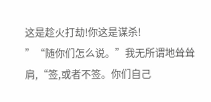这是趁火打劫!你这是谋杀!
”“随你们怎么说。”我无所谓地耸耸肩,“签,或者不签。你们自己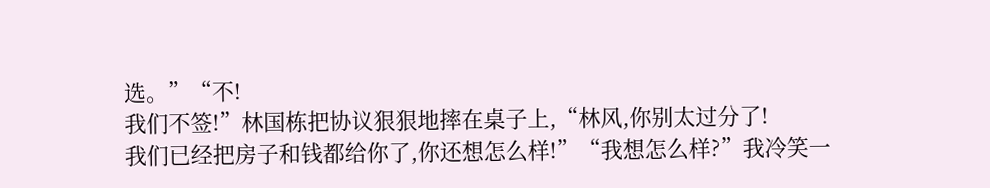选。”“不!
我们不签!”林国栋把协议狠狠地摔在桌子上,“林风,你别太过分了!
我们已经把房子和钱都给你了,你还想怎么样!”“我想怎么样?”我冷笑一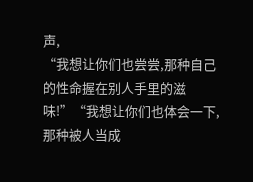声,
“我想让你们也尝尝,那种自己的性命握在别人手里的滋味!”“我想让你们也体会一下,
那种被人当成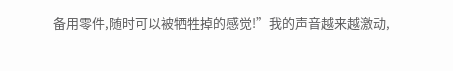备用零件,随时可以被牺牲掉的感觉!”我的声音越来越激动,